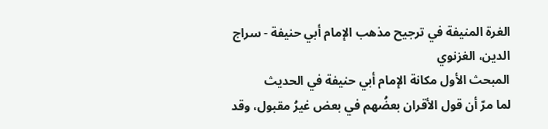الغرة المنيفة في ترجيح مذهب الإمام أبي حنيفة - سراج الدين، الغزنوي
المبحث الأول مكانة الإمام أبي حنيفة في الحديث
لما مرّ أن قول الأقران بعضُهم في بعض غيرُ مقبول، وقد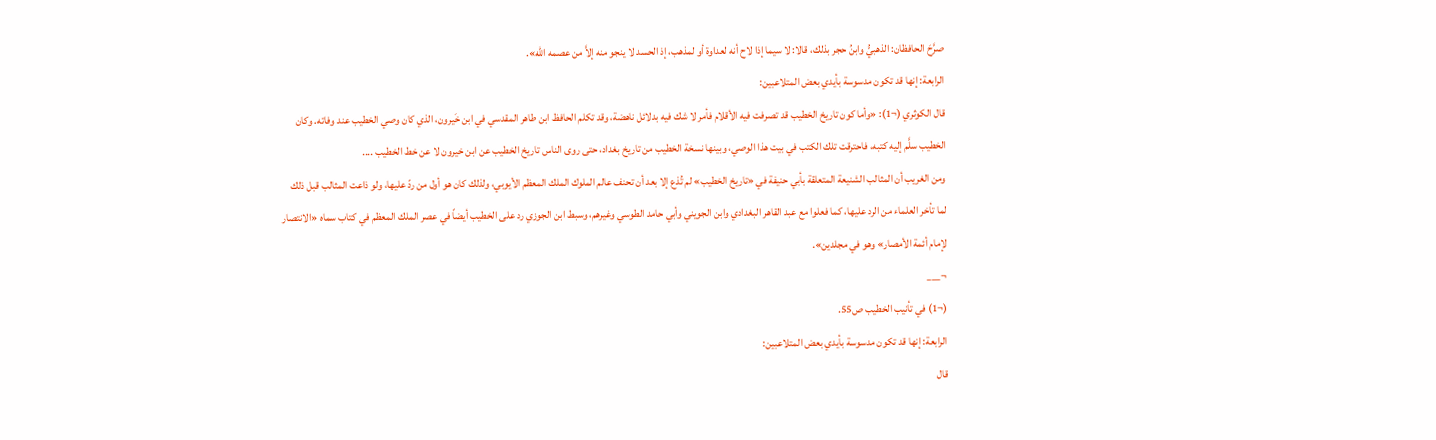صرَّحَ الحافظان: الذهبيُّ وابنُ حجر بذلك، قالا: لا سيما إذا لاح أنه لعداوة أو لمذهب، إذ الحسد لا ينجو منه إلاَّ من عصمه الله».
الرابعة: إنها قد تكون مدسوسة بأيدي بعض المتلاعبين:
قال الكوثري (¬1): «وأما كون تاريخ الخطيب قد تصرفت فيه الأقلام فأمر لا شك فيه بدلائل ناهضة، وقد تكلم الحافظ ابن طاهر المقدسي في ابن خَيرون، الذي كان وصي الخطيب عند وفاته. وكان الخطيب سلَّم إليه كتبه، فاحترقت تلك الكتب في بيت هذا الوصي، وبينها نسخة الخطيب من تاريخ بغداد، حتى روى الناس تاريخ الخطيب عن ابن خيرون لا عن خط الخطيب ....
ومن الغريب أن المثالب الشنيعة المتعلقة بأبي حنيفة في «تاريخ الخطيب» لم تُذع إلا بعد أن تحنف عالم الملوك الملك المعظم الأيوبي، ولذلك كان هو أول من ردّ عليها، ولو ذاعت المثالب قبل ذلك لما تأخر العلماء من الرد عليها، كما فعلوا مع عبد القاهر البغدادي وابن الجويني وأبي حامد الطوسي وغيرهم، وسبط ابن الجوزي رد على الخطيب أيضاً في عصر الملك المعظم في كتاب سماه «الانتصار لإمام أئمة الأمصار» وهو في مجلدين».
¬___
(¬1) في تأنيب الخطيب ص55.
الرابعة: إنها قد تكون مدسوسة بأيدي بعض المتلاعبين:
قال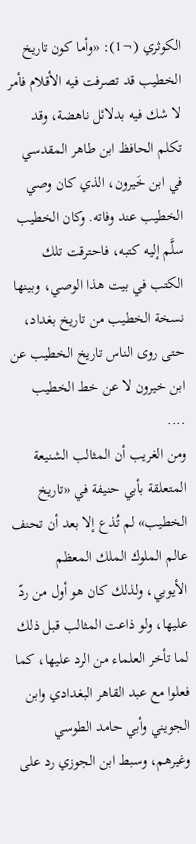الكوثري (¬1): «وأما كون تاريخ الخطيب قد تصرفت فيه الأقلام فأمر لا شك فيه بدلائل ناهضة، وقد تكلم الحافظ ابن طاهر المقدسي في ابن خَيرون، الذي كان وصي الخطيب عند وفاته. وكان الخطيب سلَّم إليه كتبه، فاحترقت تلك الكتب في بيت هذا الوصي، وبينها نسخة الخطيب من تاريخ بغداد، حتى روى الناس تاريخ الخطيب عن ابن خيرون لا عن خط الخطيب ....
ومن الغريب أن المثالب الشنيعة المتعلقة بأبي حنيفة في «تاريخ الخطيب» لم تُذع إلا بعد أن تحنف عالم الملوك الملك المعظم الأيوبي، ولذلك كان هو أول من ردّ عليها، ولو ذاعت المثالب قبل ذلك لما تأخر العلماء من الرد عليها، كما فعلوا مع عبد القاهر البغدادي وابن الجويني وأبي حامد الطوسي وغيرهم، وسبط ابن الجوزي رد على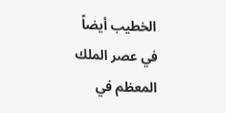الخطيب أيضاً في عصر الملك المعظم في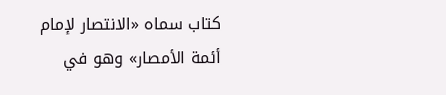كتاب سماه «الانتصار لإمام أئمة الأمصار» وهو في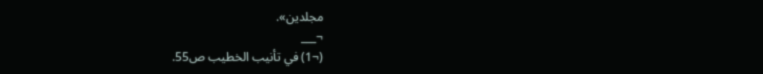مجلدين».
¬___
(¬1) في تأنيب الخطيب ص55.